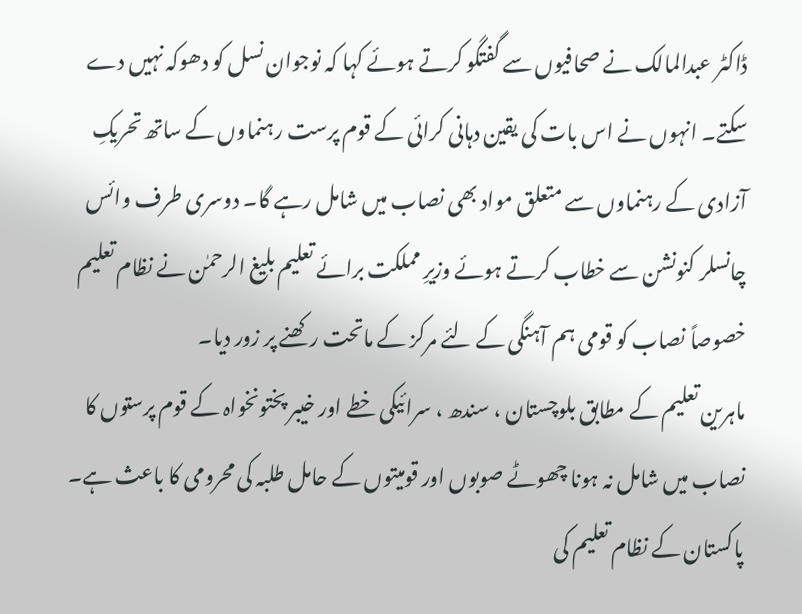ڈاکٹر عبدالمالک نے صحافیوں سے گفتگو کرتے ہوئے کہا کہ نوجوان نسل کو دھوکہ نہیں دے سکتے۔ انہوں نے اس بات کی یقین دہانی کرائی کے قوم پرست رہنماوں کے ساتھ تحریکِ آزادی کے رہنماوں سے متعلق مواد بھی نصاب میں شامل رہے گا۔ دوسری طرف وائس چانسلر کنونشن سے خطاب کرتے ہوئے وزیرِ مملکت برائے تعلیم بلیغ الرحمٰن نے نظام تعلیم خصوصاً نصاب کو قومی ہم آہنگی کے لئے مرکز کے ماتحت رکھنے پر زور دیا۔
ماہرین تعلیم کے مطابق بلوچستان ، سندھ ، سرائیکی خطے اور خیبر پختونخواہ کے قوم پرستوں کا نصاب میں شامل نہ ہونا چھوٹے صوبوں اور قومیتوں کے حامل طلبہ کی محرومی کا باعث ہے۔ پاکستان کے نظام تعلیم کی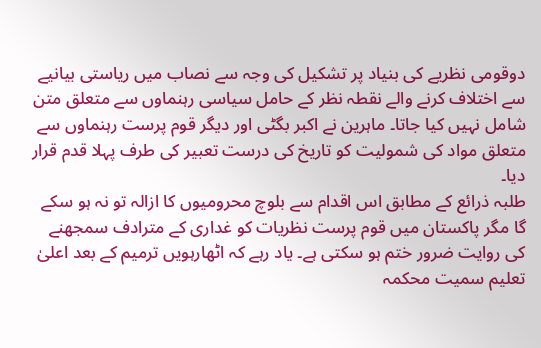دوقومی نظریے کی بنیاد پر تشکیل کی وجہ سے نصاب میں ریاستی بیانیے سے اختلاف کرنے والے نقطہ نظر کے حامل سیاسی رہنماوں سے متعلق متن شامل نہیں کیا جاتا۔ ماہرین نے اکبر بگٹی اور دیگر قوم پرست رہنماوں سے متعلق مواد کی شمولیت کو تاریخ کی درست تعبیر کی طرف پہلا قدم قرار دیا۔
طلبہ ذرائع کے مطابق اس اقدام سے بلوچ محرومیوں کا ازالہ تو نہ ہو سکے گا مگر پاکستان میں قوم پرست نظریات کو غداری کے مترادف سمجھنے کی روایت ضرور ختم ہو سکتی ہے۔ یاد رہے کہ اٹھارہویں ترمیم کے بعد اعلیٰ تعلیم سمیت محکمہ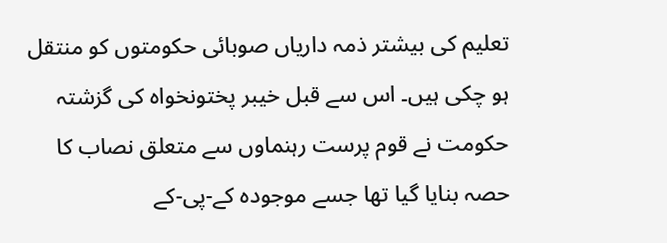تعلیم کی بیشتر ذمہ داریاں صوبائی حکومتوں کو منتقل ہو چکی ہیں۔ اس سے قبل خیبر پختونخواہ کی گزشتہ حکومت نے قوم پرست رہنماوں سے متعلق نصاب کا حصہ بنایا گیا تھا جسے موجودہ کے-پی-کے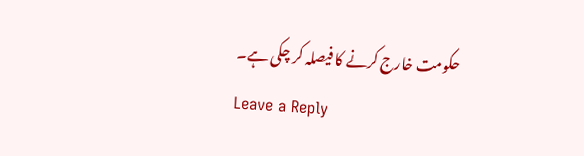حکومت خارج کرنے کا فیصلہ کر چکی ہے۔
Leave a Reply